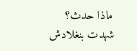ماذا حدث؟
شهدت بنغلادش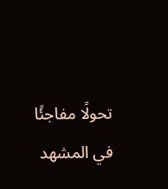تحولًا مفاجئًا في المشهد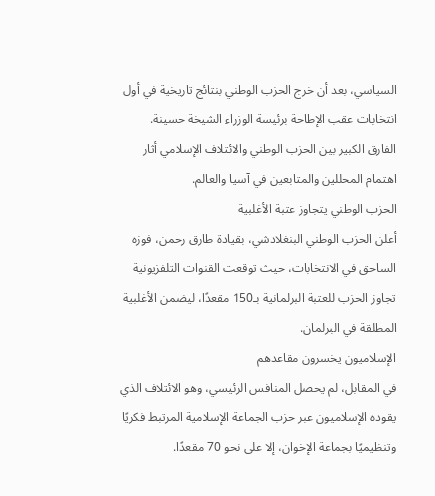السياسي، بعد أن خرج الحزب الوطني بنتائج تاريخية في أول انتخابات عقب الإطاحة برئيسة الوزراء الشيخة حسينة.
الفارق الكبير بين الحزب الوطني والائتلاف الإسلامي أثار اهتمام المحللين والمتابعين في آسيا والعالم.
الحزب الوطني يتجاوز عتبة الأغلبية
أعلن الحزب الوطني البنغلادشي، بقيادة طارق رحمن، فوزه الساحق في الانتخابات، حيث توقعت القنوات التلفزيونية تجاوز الحزب للعتبة البرلمانية بـ150 مقعدًا، ليضمن الأغلبية المطلقة في البرلمان.
الإسلاميون يخسرون مقاعدهم
في المقابل، لم يحصل المنافس الرئيسي، وهو الائتلاف الذي يقوده الإسلاميون عبر حزب الجماعة الإسلامية المرتبط فكريًا وتنظيميًا بجماعة الإخوان، إلا على نحو 70 مقعدًا.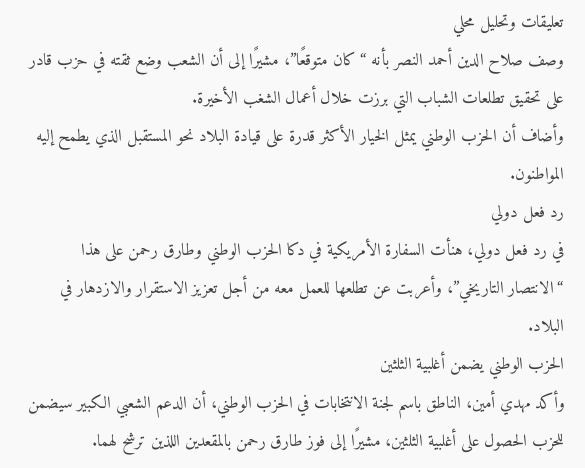تعليقات وتحليل محلي
وصف صلاح الدين أحمد النصر بأنه “كان متوقعًا”، مشيرًا إلى أن الشعب وضع ثقته في حزب قادر على تحقيق تطلعات الشباب التي برزت خلال أعمال الشغب الأخيرة.
وأضاف أن الحزب الوطني يمثل الخيار الأكثر قدرة على قيادة البلاد نحو المستقبل الذي يطمح إليه المواطنون.
رد فعل دولي
في رد فعل دولي، هنأت السفارة الأمريكية في دكا الحزب الوطني وطارق رحمن على هذا “الانتصار التاريخي”، وأعربت عن تطلعها للعمل معه من أجل تعزيز الاستقرار والازدهار في البلاد.
الحزب الوطني يضمن أغلبية الثلثين
وأكد مهدي أمين، الناطق باسم لجنة الانتخابات في الحزب الوطني، أن الدعم الشعبي الكبير سيضمن للحزب الحصول على أغلبية الثلثين، مشيرًا إلى فوز طارق رحمن بالمقعدين اللذين ترشح لهما.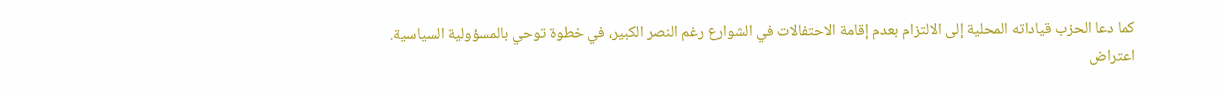كما دعا الحزب قياداته المحلية إلى الالتزام بعدم إقامة الاحتفالات في الشوارع رغم النصر الكبير، في خطوة توحي بالمسؤولية السياسية.
اعتراض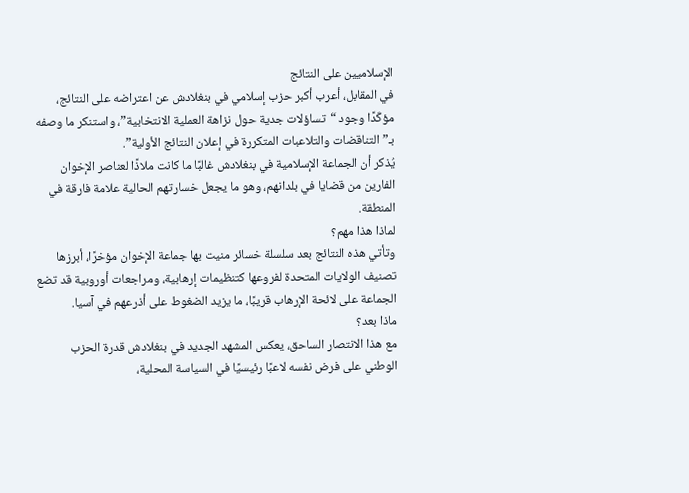الإسلاميين على النتائج
في المقابل، أعرب أكبر حزب إسلامي في بنغلادش عن اعتراضه على النتائج، مؤكّدًا وجود “تساؤلات جدية حول نزاهة العملية الانتخابية”، واستنكر ما وصفه بـ”التناقضات والتلاعبات المتكررة في إعلان النتائج الأولية”.
يُذكر أن الجماعة الإسلامية في بنغلادش غالبًا ما كانت ملاذًا لعناصر الإخوان الفارين من قضايا في بلدانهم، وهو ما يجعل خسارتهم الحالية علامة فارقة في المنطقة.
لماذا هذا مهم؟
وتأتي هذه النتائج بعد سلسلة خسائر منيت بها جماعة الإخوان مؤخرًا، أبرزها تصنيف الولايات المتحدة لفروعها كتنظيمات إرهابية، ومراجعات أوروبية قد تضع الجماعة على لائحة الإرهاب قريبًا، ما يزيد الضغوط على أذرعهم في آسيا.
ماذا بعد؟
مع هذا الانتصار الساحق، يعكس المشهد الجديد في بنغلادش قدرة الحزب الوطني على فرض نفسه لاعبًا رئيسيًا في السياسة المحلية،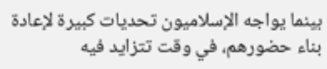بينما يواجه الإسلاميون تحديات كبيرة لإعادة بناء حضورهم، في وقت تتزايد فيه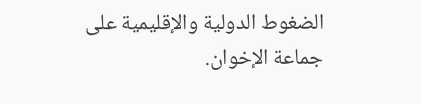الضغوط الدولية والإقليمية على جماعة الإخوان.